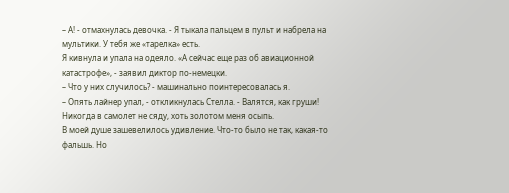– А! - отмахнулась девочка. - Я тыкала пальцем в пульт и набрела на мультики. У тебя же «тарелка» есть.
Я кивнула и упала на одеяло. «А сейчас еще раз об авиационной катастрофе», - заявил диктор по-немецки.
– Что у них случилось? - машинально поинтересовалась я.
– Опять лайнер упал, - откликнулась Стелла. - Валятся, как груши! Никогда в самолет не сяду, хоть золотом меня осыпь.
В моей душе зашевелилось удивление. Что-то было не так, какая-то фальшь. Но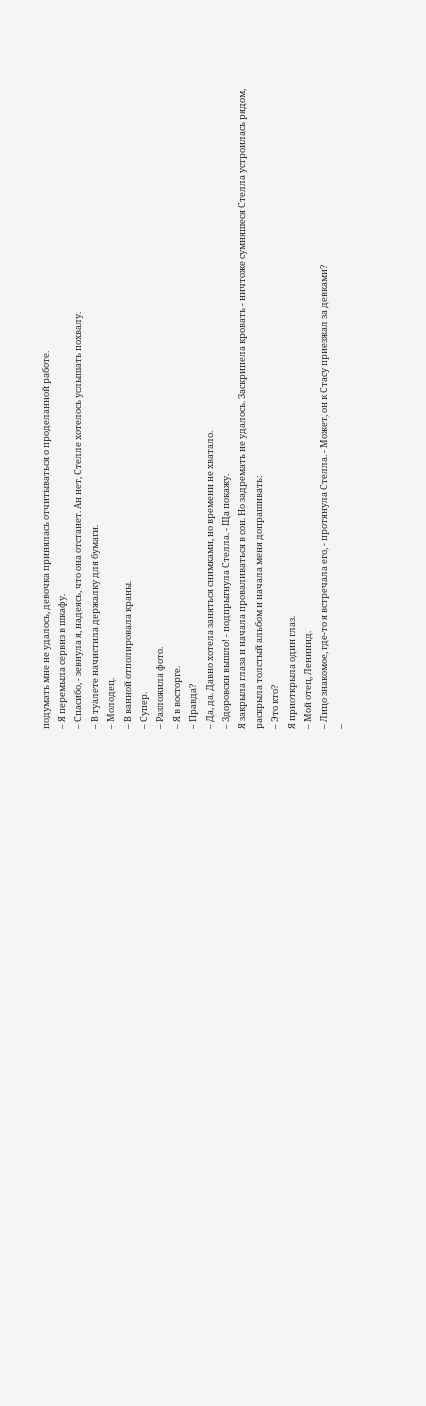подумать мне не удалось, девочка принялась отчитываться о проделанной работе.
– Я перемыла сервиз в шкафу.
– Спасибо, - зевнула я, надеясь, что она отстанет. Ан нет, Стелле хотелось услышать похвалу.
– В туалете начистила держалку для бумаги.
– Молодец.
– В ванной отполировала краны.
– Супер.
– Разложила фото.
– Я в восторге.
– Правда?
– Да, да. Давно хотела заняться снимками, но времени не хватало.
– Здоровски вышло! - подпрыгнула Стелла. - Ща покажу.
Я закрыла глаза и начала проваливаться в сон. Но задремать не удалось. Заскрипела кровать - ничтоже сумняшеся Стелла устроилась рядом, раскрыла толстый альбом и начала меня допрашивать:
– Это кто?
Я приоткрыла один глаз.
– Мой отец, Ленинид.
– Лицо знакомое, где-то я встречала его, - протянула Стелла. - Может, он к Стасу приезжал за девками?
–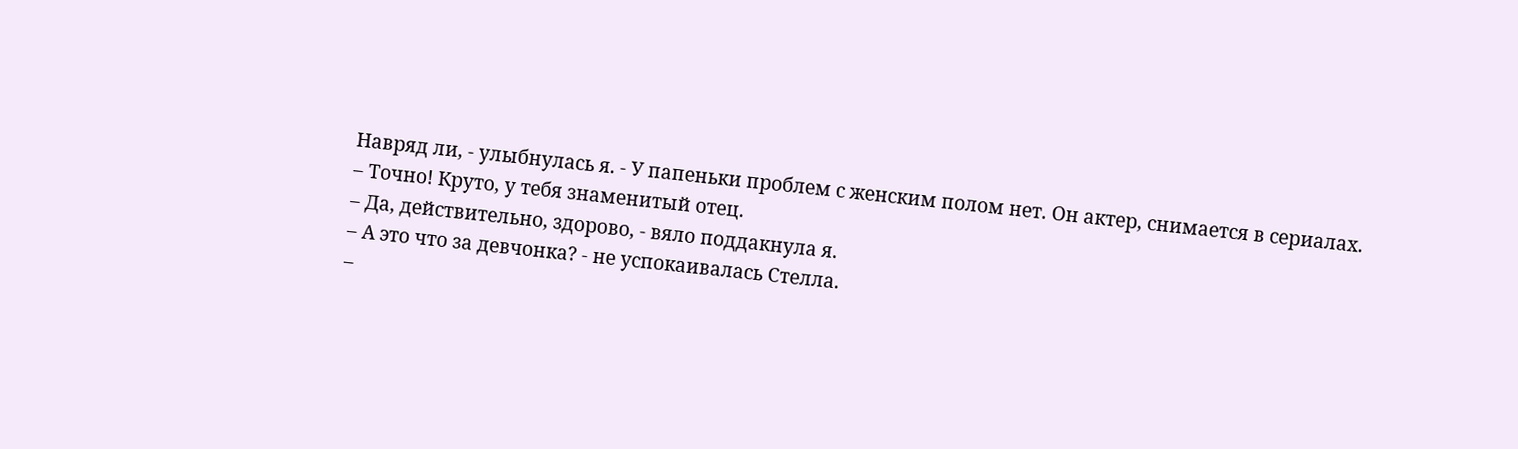Навряд ли, - улыбнулась я. - У папеньки проблем с женским полом нет. Он актер, снимается в сериалах.
– Точно! Круто, у тебя знаменитый отец.
– Да, действительно, здорово, - вяло поддакнула я.
– А это что за девчонка? - не успокаивалась Стелла.
–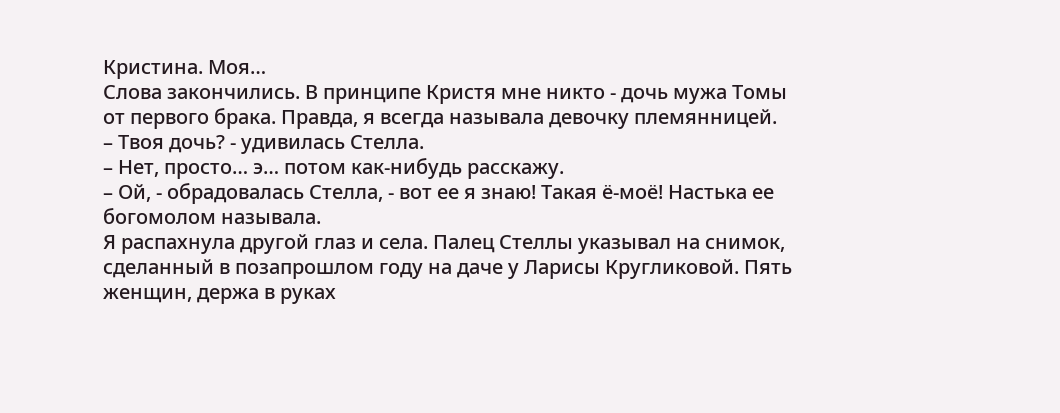Кристина. Моя…
Слова закончились. В принципе Кристя мне никто - дочь мужа Томы от первого брака. Правда, я всегда называла девочку племянницей.
– Твоя дочь? - удивилась Стелла.
– Нет, просто… э… потом как-нибудь расскажу.
– Ой, - обрадовалась Стелла, - вот ее я знаю! Такая ё-моё! Настька ее богомолом называла.
Я распахнула другой глаз и села. Палец Стеллы указывал на снимок, сделанный в позапрошлом году на даче у Ларисы Кругликовой. Пять женщин, держа в руках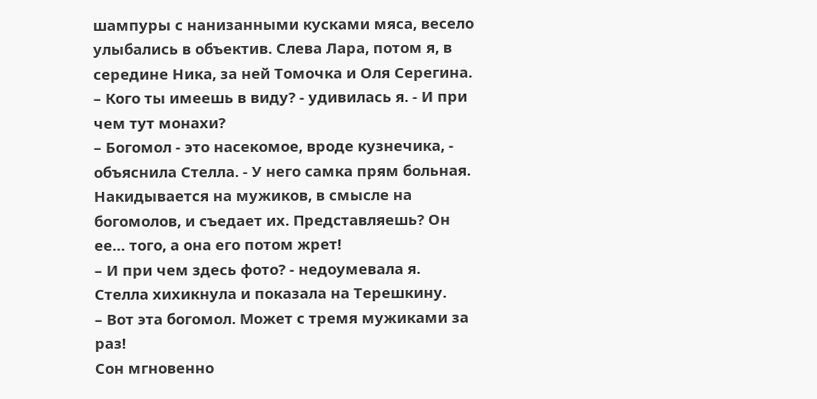шампуры с нанизанными кусками мяса, весело улыбались в объектив. Слева Лара, потом я, в середине Ника, за ней Томочка и Оля Серегина.
– Кого ты имеешь в виду? - удивилась я. - И при чем тут монахи?
– Богомол - это насекомое, вроде кузнечика, - объяснила Стелла. - У него самка прям больная. Накидывается на мужиков, в смысле на богомолов, и съедает их. Представляешь? Он ее… того, а она его потом жрет!
– И при чем здесь фото? - недоумевала я.
Стелла хихикнула и показала на Терешкину.
– Вот эта богомол. Может с тремя мужиками за раз!
Сон мгновенно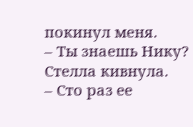покинул меня.
– Ты знаешь Нику?
Стелла кивнула.
– Сто раз ее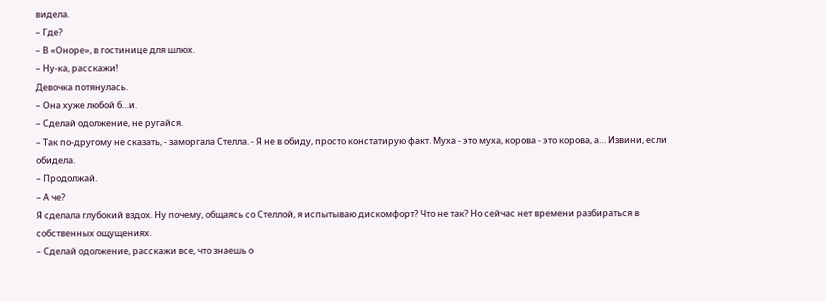видела.
– Где?
– В «Оноре», в гостинице для шлюх.
– Ну-ка, расскажи!
Девочка потянулась.
– Она хуже любой б…и.
– Сделай одолжение, не ругайся.
– Так по-другому не сказать, - заморгала Стелла. - Я не в обиду, просто констатирую факт. Муха - это муха, корова - это корова, а… Извини, если обидела.
– Продолжай.
– А че?
Я сделала глубокий вздох. Ну почему, общаясь со Стеллой, я испытываю дискомфорт? Что не так? Но сейчас нет времени разбираться в собственных ощущениях.
– Сделай одолжение, расскажи все, что знаешь о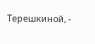Терешкиной, -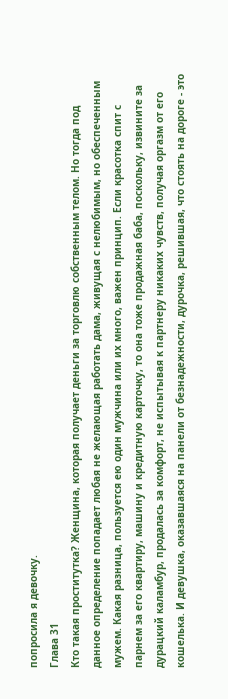попросила я девочку.
Глава 31
Кто такая проститутка? Женщина, которая получает деньги за торговлю собственным телом. Но тогда под данное определение попадает любая не желающая работать дама, живущая с нелюбимым, но обеспеченным мужем. Какая разница, пользуется ею один мужчина или их много, важен принцип. Если красотка спит с парнем за его квартиру, машину и кредитную карточку, то она тоже продажная баба, поскольку, извините за дурацкий каламбур, продалась за комфорт, не испытывая к партнеру никаких чувств, получая оргазм от его кошелька. И девушка, оказавшаяся на панели от безнадежности, дурочка, решившая, что стоять на дороге - это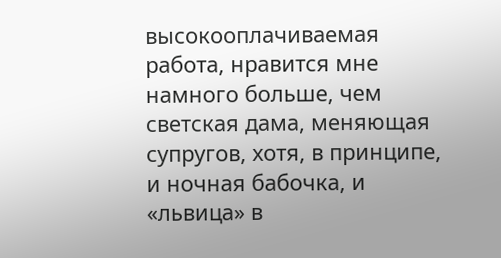высокооплачиваемая работа, нравится мне намного больше, чем светская дама, меняющая супругов, хотя, в принципе, и ночная бабочка, и «львица» в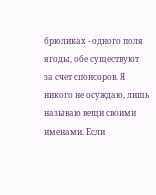брюликах - одного поля ягоды, обе существуют за счет спонсоров. Я никого не осуждаю, лишь называю вещи своими именами. Если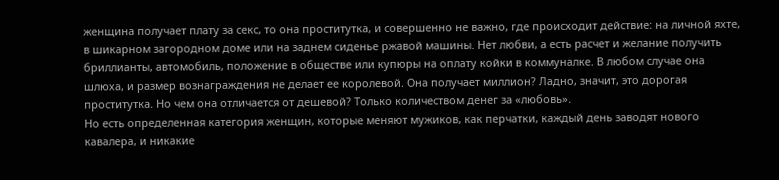женщина получает плату за секс, то она проститутка, и совершенно не важно, где происходит действие: на личной яхте, в шикарном загородном доме или на заднем сиденье ржавой машины. Нет любви, а есть расчет и желание получить бриллианты, автомобиль, положение в обществе или купюры на оплату койки в коммуналке. В любом случае она шлюха, и размер вознаграждения не делает ее королевой. Она получает миллион? Ладно, значит, это дорогая проститутка. Но чем она отличается от дешевой? Только количеством денег за «любовь».
Но есть определенная категория женщин, которые меняют мужиков, как перчатки, каждый день заводят нового кавалера, и никакие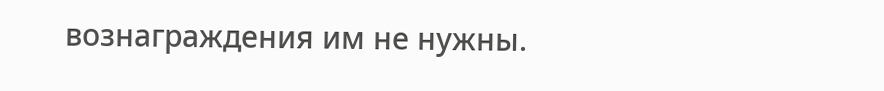вознаграждения им не нужны.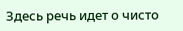Здесь речь идет о чисто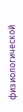физиологической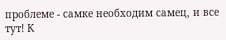проблеме - самке необходим самец, и все тут! К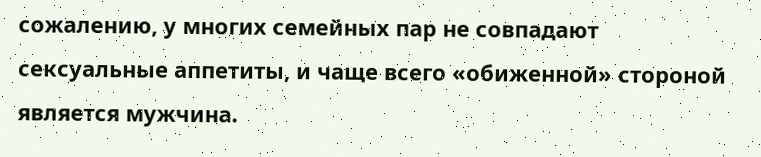сожалению, у многих семейных пар не совпадают сексуальные аппетиты, и чаще всего «обиженной» стороной является мужчина.